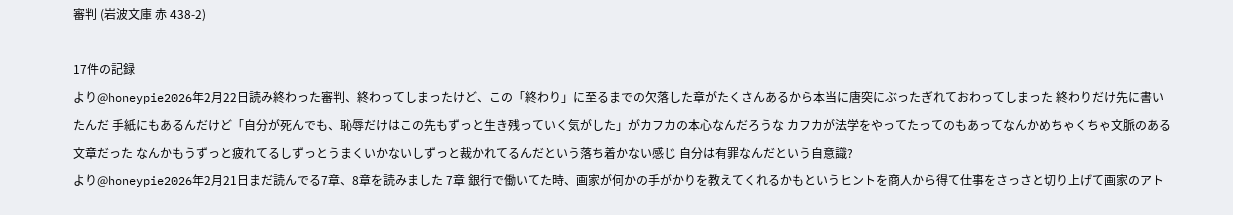審判 (岩波文庫 赤 438-2)

17件の記録
より@honeypie2026年2月22日読み終わった審判、終わってしまったけど、この「終わり」に至るまでの欠落した章がたくさんあるから本当に唐突にぶったぎれておわってしまった 終わりだけ先に書いたんだ 手紙にもあるんだけど「自分が死んでも、恥辱だけはこの先もずっと生き残っていく気がした」がカフカの本心なんだろうな カフカが法学をやってたってのもあってなんかめちゃくちゃ文脈のある文章だった なんかもうずっと疲れてるしずっとうまくいかないしずっと裁かれてるんだという落ち着かない感じ 自分は有罪なんだという自意識?
より@honeypie2026年2月21日まだ読んでる7章、8章を読みました 7章 銀行で働いてた時、画家が何かの手がかりを教えてくれるかもというヒントを商人から得て仕事をさっさと切り上げて画家のアト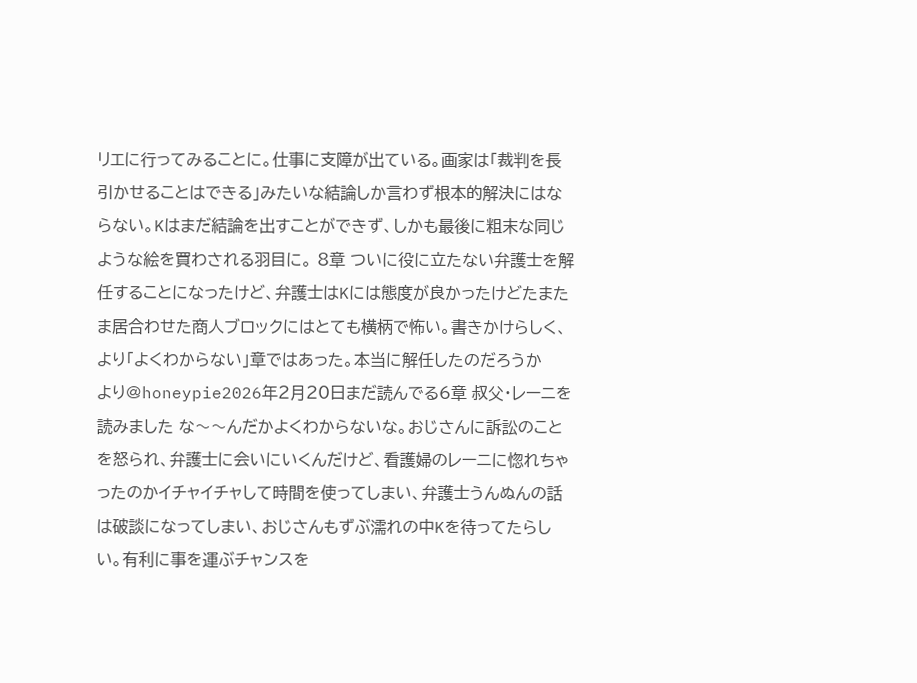リエに行ってみることに。仕事に支障が出ている。画家は「裁判を長引かせることはできる」みたいな結論しか言わず根本的解決にはならない。Kはまだ結論を出すことができず、しかも最後に粗末な同じような絵を買わされる羽目に。 8章 ついに役に立たない弁護士を解任することになったけど、弁護士はKには態度が良かったけどたまたま居合わせた商人ブロックにはとても横柄で怖い。書きかけらしく、より「よくわからない」章ではあった。本当に解任したのだろうか
より@honeypie2026年2月20日まだ読んでる6章 叔父・レーニを読みました な〜〜んだかよくわからないな。おじさんに訴訟のことを怒られ、弁護士に会いにいくんだけど、看護婦のレーニに惚れちゃったのかイチャイチャして時間を使ってしまい、弁護士うんぬんの話は破談になってしまい、おじさんもずぶ濡れの中Kを待ってたらしい。有利に事を運ぶチャンスを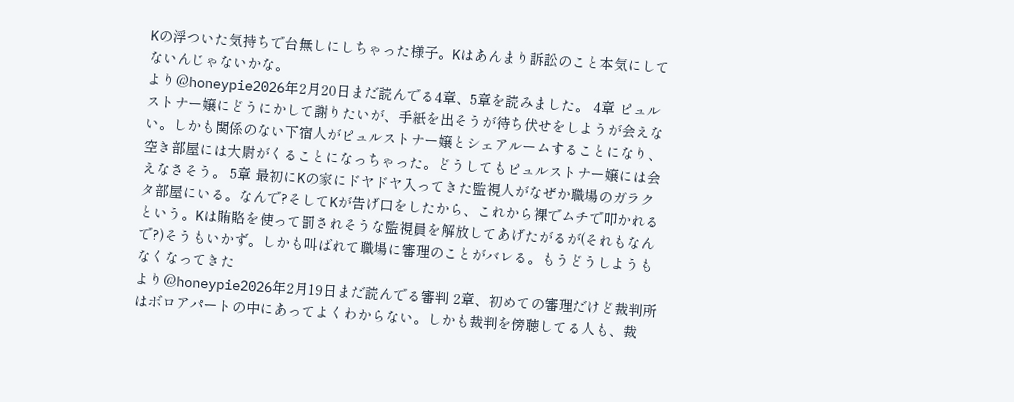Kの浮ついた気持ちで台無しにしちゃった様子。Kはあんまり訴訟のこと本気にしてないんじゃないかな。
より@honeypie2026年2月20日まだ読んでる4章、5章を読みました。 4章 ピュルストナー嬢にどうにかして謝りたいが、手紙を出そうが待ち伏せをしようが会えない。しかも関係のない下宿人がピュルストナー嬢とシェアルームすることになり、空き部屋には大尉がくることになっちゃった。どうしてもピュルストナー嬢には会えなさそう。 5章 最初にKの家にドヤドヤ入ってきた監視人がなぜか職場のガラクタ部屋にいる。なんで?そしてKが告げ口をしたから、これから裸でムチで叩かれるという。Kは賄賂を使って罰されそうな監視員を解放してあげたがるが(それもなんで?)そうもいかず。しかも叫ばれて職場に審理のことがバレる。もうどうしようもなくなってきた
より@honeypie2026年2月19日まだ読んでる審判 2章、初めての審理だけど裁判所はボロアパートの中にあってよくわからない。しかも裁判を傍聴してる人も、裁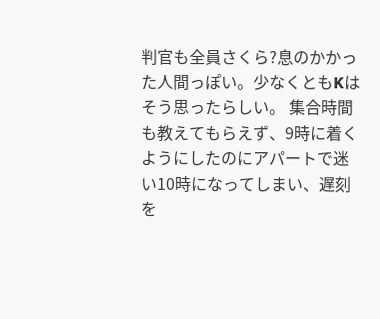判官も全員さくら?息のかかった人間っぽい。少なくともKはそう思ったらしい。 集合時間も教えてもらえず、9時に着くようにしたのにアパートで迷い10時になってしまい、遅刻を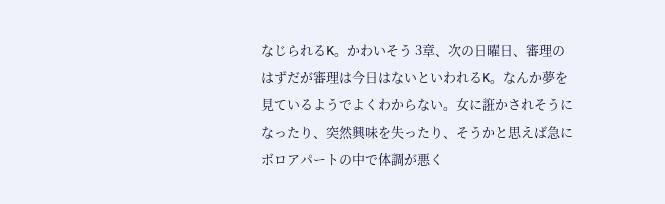なじられるK。かわいそう 3章、次の日曜日、審理のはずだが審理は今日はないといわれるK。なんか夢を見ているようでよくわからない。女に誑かされそうになったり、突然興味を失ったり、そうかと思えば急にボロアパートの中で体調が悪く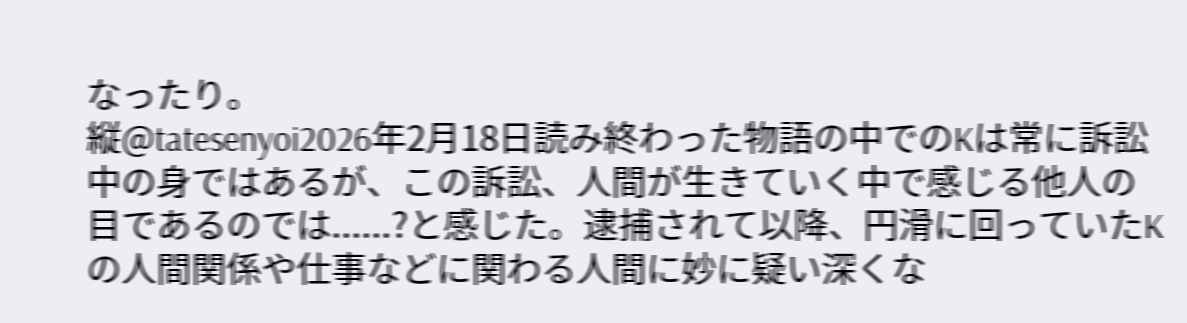なったり。
縦@tatesenyoi2026年2月18日読み終わった物語の中でのKは常に訴訟中の身ではあるが、この訴訟、人間が生きていく中で感じる他人の目であるのでは......?と感じた。逮捕されて以降、円滑に回っていたKの人間関係や仕事などに関わる人間に妙に疑い深くな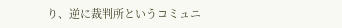り、逆に裁判所というコミュニ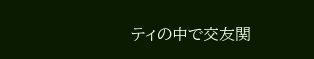ティの中で交友関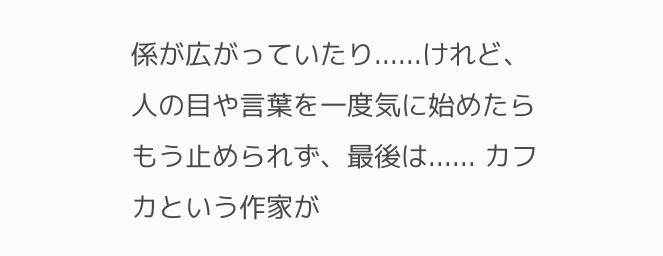係が広がっていたり......けれど、人の目や言葉を一度気に始めたらもう止められず、最後は...... カフカという作家が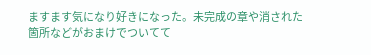ますます気になり好きになった。未完成の章や消された箇所などがおまけでついてて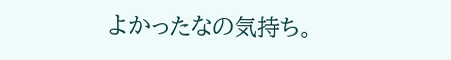よかったなの気持ち。